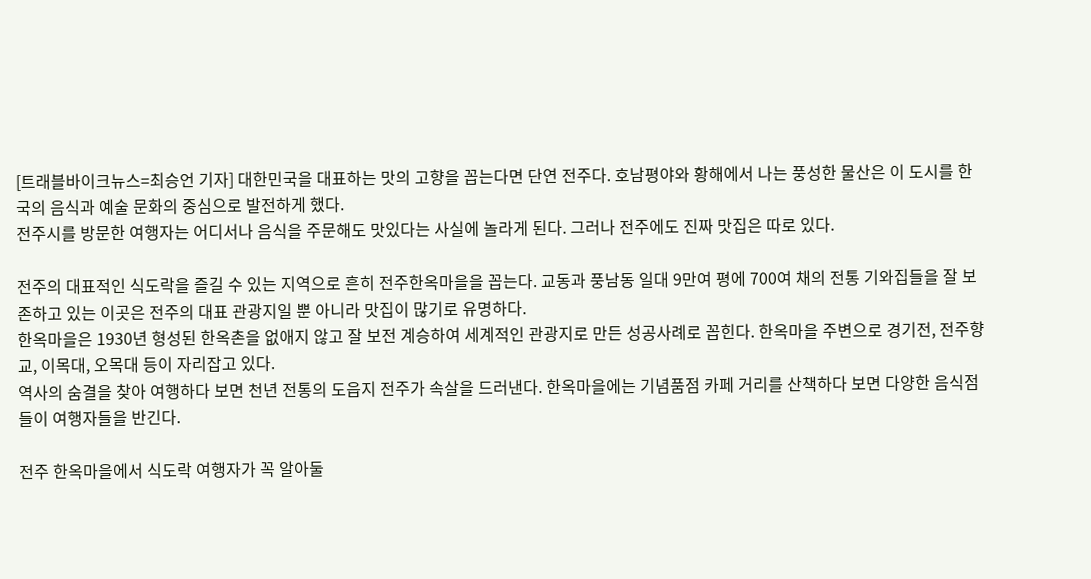[트래블바이크뉴스=최승언 기자] 대한민국을 대표하는 맛의 고향을 꼽는다면 단연 전주다. 호남평야와 황해에서 나는 풍성한 물산은 이 도시를 한국의 음식과 예술 문화의 중심으로 발전하게 했다.
전주시를 방문한 여행자는 어디서나 음식을 주문해도 맛있다는 사실에 놀라게 된다. 그러나 전주에도 진짜 맛집은 따로 있다.

전주의 대표적인 식도락을 즐길 수 있는 지역으로 흔히 전주한옥마을을 꼽는다. 교동과 풍남동 일대 9만여 평에 700여 채의 전통 기와집들을 잘 보존하고 있는 이곳은 전주의 대표 관광지일 뿐 아니라 맛집이 많기로 유명하다.
한옥마을은 1930년 형성된 한옥촌을 없애지 않고 잘 보전 계승하여 세계적인 관광지로 만든 성공사례로 꼽힌다. 한옥마을 주변으로 경기전, 전주향교, 이목대, 오목대 등이 자리잡고 있다.
역사의 숨결을 찾아 여행하다 보면 천년 전통의 도읍지 전주가 속살을 드러낸다. 한옥마을에는 기념품점 카페 거리를 산책하다 보면 다양한 음식점들이 여행자들을 반긴다.

전주 한옥마을에서 식도락 여행자가 꼭 알아둘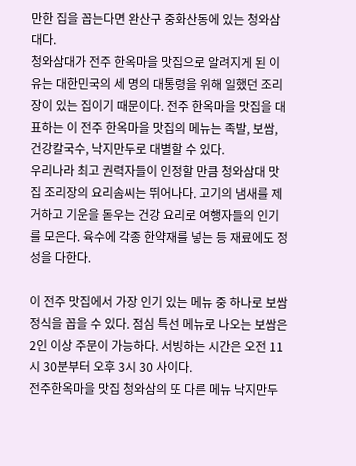만한 집을 꼽는다면 완산구 중화산동에 있는 청와삼대다.
청와삼대가 전주 한옥마을 맛집으로 알려지게 된 이유는 대한민국의 세 명의 대통령을 위해 일했던 조리장이 있는 집이기 때문이다. 전주 한옥마을 맛집을 대표하는 이 전주 한옥마을 맛집의 메뉴는 족발, 보쌈, 건강칼국수, 낙지만두로 대별할 수 있다.
우리나라 최고 권력자들이 인정할 만큼 청와삼대 맛집 조리장의 요리솜씨는 뛰어나다. 고기의 냄새를 제거하고 기운을 돋우는 건강 요리로 여행자들의 인기를 모은다. 육수에 각종 한약재를 넣는 등 재료에도 정성을 다한다.

이 전주 맛집에서 가장 인기 있는 메뉴 중 하나로 보쌈 정식을 꼽을 수 있다. 점심 특선 메뉴로 나오는 보쌈은 2인 이상 주문이 가능하다. 서빙하는 시간은 오전 11시 30분부터 오후 3시 30 사이다.
전주한옥마을 맛집 청와삼의 또 다른 메뉴 낙지만두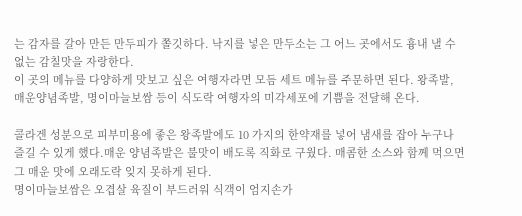는 감자를 갈아 만든 만두피가 쫄깃하다. 낙지를 넣은 만두소는 그 어느 곳에서도 흉내 낼 수 없는 감칠맛을 자랑한다.
이 곳의 메뉴를 다양하게 맛보고 싶은 여행자라면 모듬 세트 메뉴를 주문하면 된다. 왕족발, 매운양념족발, 명이마늘보쌈 등이 식도락 여행자의 미각세포에 기쁨을 전달해 온다.

콜라겐 성분으로 피부미용에 좋은 왕족발에도 10 가지의 한약재를 넣어 냄새를 잡아 누구나 즐길 수 있게 했다.매운 양념족발은 불맛이 배도록 직화로 구웠다. 매콤한 소스와 함께 먹으면 그 매운 맛에 오래도락 잊지 못하게 된다.
명이마늘보쌈은 오겹살 육질이 부드러워 식객이 엄지손가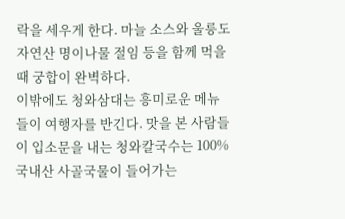락을 세우게 한다. 마늘 소스와 울릉도 자연산 명이나물 절임 등을 함께 먹을 때 궁합이 완벽하다.
이밖에도 청와삼대는 흥미로운 메뉴들이 여행자를 반긴다. 맛을 본 사람들이 입소문을 내는 청와칼국수는 100% 국내산 사골국물이 들어가는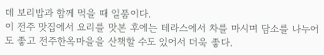데 보리밥과 함께 먹을 때 일품이다.
이 전주 맛집에서 요리를 맛본 후에는 테라스에서 차를 마시며 담소를 나누어도 좋고 전주한옥마을을 산책할 수도 있어서 더욱 좋다.